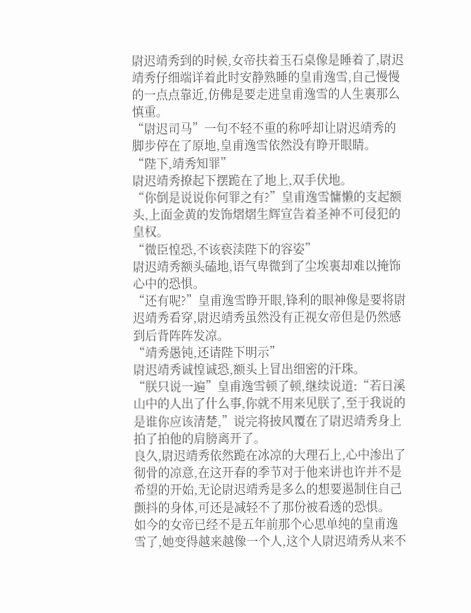尉迟靖秀到的时候,女帝扶着玉石桌像是睡着了,尉迟靖秀仔细端详着此时安静熟睡的皇甫逸雪,自己慢慢的一点点靠近,仿佛是要走进皇甫逸雪的人生裏那么慎重。
“尉迟司马”一句不轻不重的称呼却让尉迟靖秀的脚步停在了原地,皇甫逸雪依然没有睁开眼睛。
“陛下,靖秀知罪”
尉迟靖秀撩起下摆跪在了地上,双手伏地。
“你倒是说说你何罪之有?”皇甫逸雪慵懒的支起额头,上面金黄的发饰熠熠生辉宣告着圣神不可侵犯的皇权。
“微臣惶恐,不该亵渎陛下的容姿”
尉迟靖秀额头磕地,语气卑微到了尘埃裏却难以掩饰心中的恐惧。
“还有呢?”皇甫逸雪睁开眼,锋利的眼神像是要将尉迟靖秀看穿,尉迟靖秀虽然没有正视女帝但是仍然感到后背阵阵发凉。
“靖秀愚钝,还请陛下明示”
尉迟靖秀诚惶诚恐,额头上冒出细密的汗珠。
“朕只说一遍”皇甫逸雪顿了顿,继续说道:“若日溪山中的人出了什么事,你就不用来见朕了,至于我说的是谁你应该清楚,”说完将披风覆在了尉迟靖秀身上拍了拍他的肩膀离开了。
良久,尉迟靖秀依然跪在冰凉的大理石上,心中渗出了彻骨的凉意,在这开春的季节对于他来讲也许并不是希望的开始,无论尉迟靖秀是多么的想要遏制住自己颤抖的身体,可还是减轻不了那份被看透的恐惧。
如今的女帝已经不是五年前那个心思单纯的皇甫逸雪了,她变得越来越像一个人,这个人尉迟靖秀从来不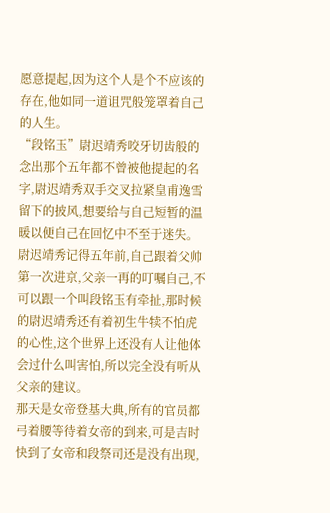愿意提起,因为这个人是个不应该的存在,他如同一道诅咒般笼罩着自己的人生。
“段铭玉”尉迟靖秀咬牙切齿般的念出那个五年都不曾被他提起的名字,尉迟靖秀双手交叉拉紧皇甫逸雪留下的披风,想要给与自己短暂的温暖以便自己在回忆中不至于迷失。
尉迟靖秀记得五年前,自己跟着父帅第一次进京,父亲一再的叮嘱自己,不可以跟一个叫段铭玉有牵扯,那时候的尉迟靖秀还有着初生牛犊不怕虎的心性,这个世界上还没有人让他体会过什么叫害怕,所以完全没有听从父亲的建议。
那天是女帝登基大典,所有的官员都弓着腰等待着女帝的到来,可是吉时快到了女帝和段祭司还是没有出现,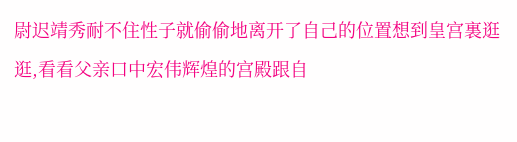尉迟靖秀耐不住性子就偷偷地离开了自己的位置想到皇宫裏逛逛,看看父亲口中宏伟辉煌的宫殿跟自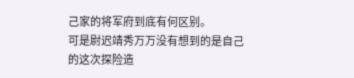己家的将军府到底有何区别。
可是尉迟靖秀万万没有想到的是自己的这次探险造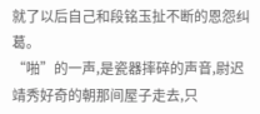就了以后自己和段铭玉扯不断的恩怨纠葛。
“啪”的一声,是瓷器摔碎的声音,尉迟靖秀好奇的朝那间屋子走去,只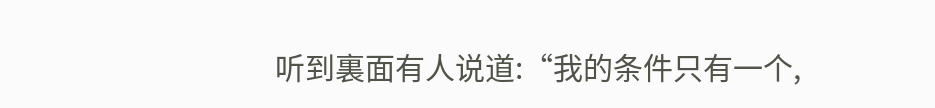听到裏面有人说道:“我的条件只有一个,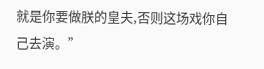就是你要做朕的皇夫,否则这场戏你自己去演。”